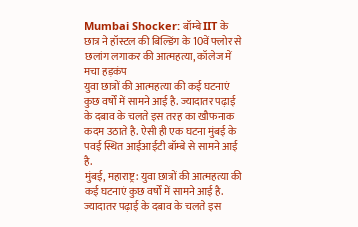Mumbai Shocker: बॉम्बे IIT के छात्र ने हॉस्टल की बिल्डिंग के 10वें फ्लोर से छलांग लगाकर की आत्महत्या, कॉलेज में मचा हड़कंप
युवा छात्रों की आत्महत्या की कई घटनाएं कुछ वर्षों में सामने आई है. ज्यादातर पढ़ाई के दबाव के चलते इस तरह का खौफनाक कदम उठाते है. ऐसी ही एक घटना मुंबई के पवई स्थित आईआईटी बॉम्बे से सामने आई है.
मुंबई, महाराष्ट्र: युवा छात्रों की आत्महत्या की कई घटनाएं कुछ वर्षों में सामने आई है. ज्यादातर पढ़ाई के दबाव के चलते इस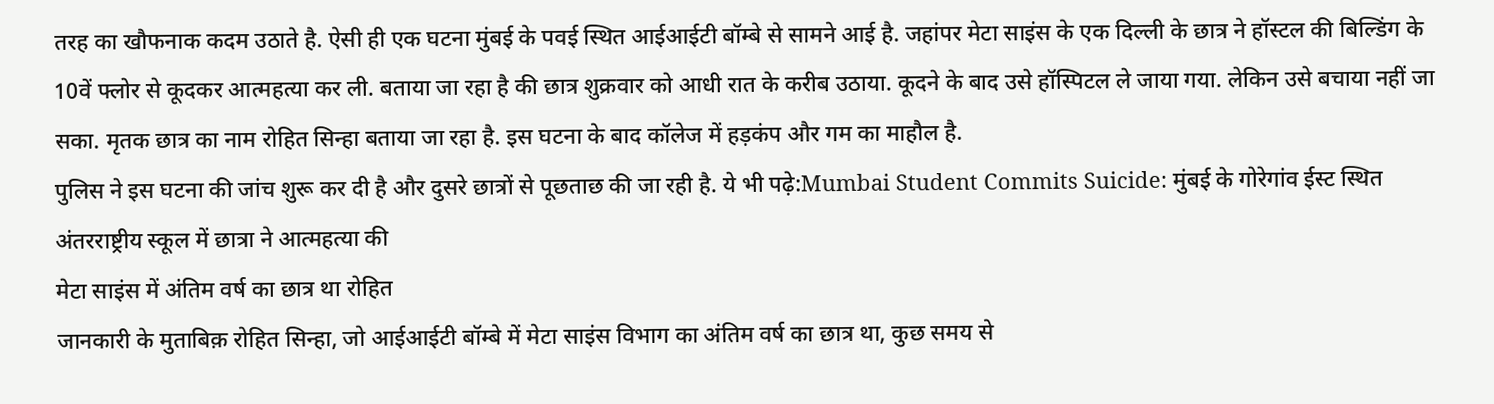तरह का खौफनाक कदम उठाते है. ऐसी ही एक घटना मुंबई के पवई स्थित आईआईटी बॉम्बे से सामने आई है. जहांपर मेटा साइंस के एक दिल्ली के छात्र ने हॉस्टल की बिल्डिंग के 10वें फ्लोर से कूदकर आत्महत्या कर ली. बताया जा रहा है की छात्र शुक्रवार को आधी रात के करीब उठाया. कूदने के बाद उसे हॉस्पिटल ले जाया गया. लेकिन उसे बचाया नहीं जा सका. मृतक छात्र का नाम रोहित सिन्हा बताया जा रहा है. इस घटना के बाद कॉलेज में हड़कंप और गम का माहौल है.
पुलिस ने इस घटना की जांच शुरू कर दी है और दुसरे छात्रों से पूछताछ की जा रही है. ये भी पढ़े:Mumbai Student Commits Suicide: मुंबई के गोरेगांव ईस्ट स्थित अंतरराष्ट्रीय स्कूल में छात्रा ने आत्महत्या की
मेटा साइंस में अंतिम वर्ष का छात्र था रोहित
जानकारी के मुताबिक़ रोहित सिन्हा, जो आईआईटी बॉम्बे में मेटा साइंस विभाग का अंतिम वर्ष का छात्र था, कुछ समय से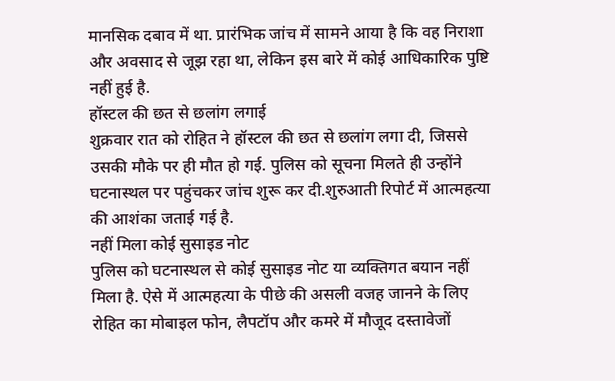मानसिक दबाव में था. प्रारंभिक जांच में सामने आया है कि वह निराशा और अवसाद से जूझ रहा था, लेकिन इस बारे में कोई आधिकारिक पुष्टि नहीं हुई है.
हॉस्टल की छत से छलांग लगाई
शुक्रवार रात को रोहित ने हॉस्टल की छत से छलांग लगा दी, जिससे उसकी मौके पर ही मौत हो गई. पुलिस को सूचना मिलते ही उन्होंने घटनास्थल पर पहुंचकर जांच शुरू कर दी.शुरुआती रिपोर्ट में आत्महत्या की आशंका जताई गई है.
नहीं मिला कोई सुसाइड नोट
पुलिस को घटनास्थल से कोई सुसाइड नोट या व्यक्तिगत बयान नहीं मिला है. ऐसे में आत्महत्या के पीछे की असली वजह जानने के लिए रोहित का मोबाइल फोन, लैपटॉप और कमरे में मौजूद दस्तावेजों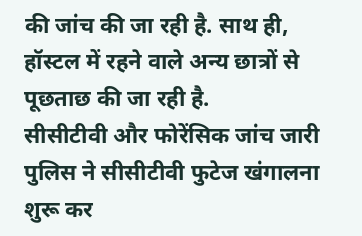की जांच की जा रही है. साथ ही, हॉस्टल में रहने वाले अन्य छात्रों से पूछताछ की जा रही है.
सीसीटीवी और फोरेंसिक जांच जारी
पुलिस ने सीसीटीवी फुटेज खंगालना शुरू कर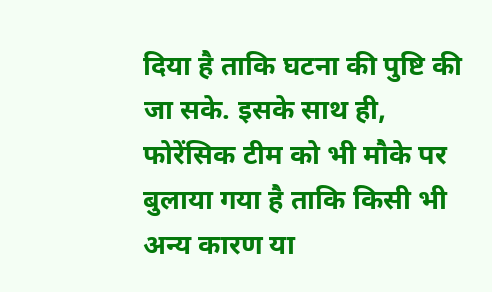दिया है ताकि घटना की पुष्टि की जा सके. इसके साथ ही, फोरेंसिक टीम को भी मौके पर बुलाया गया है ताकि किसी भी अन्य कारण या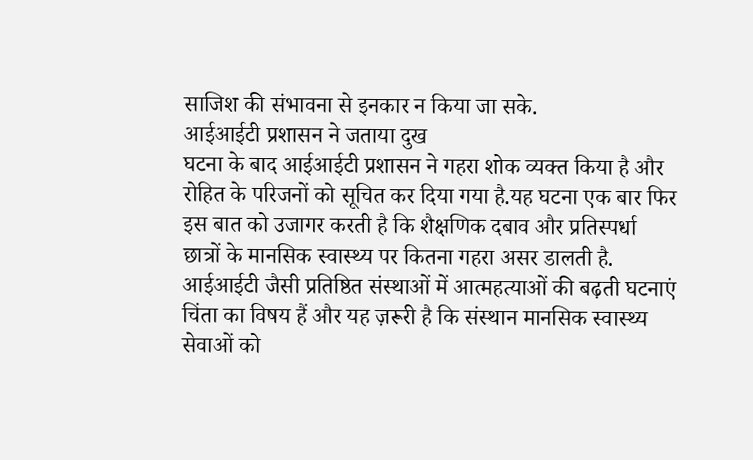साजिश की संभावना से इनकार न किया जा सके.
आईआईटी प्रशासन ने जताया दुख
घटना के बाद आईआईटी प्रशासन ने गहरा शोक व्यक्त किया है और रोहित के परिजनों को सूचित कर दिया गया है.यह घटना एक बार फिर इस बात को उजागर करती है कि शैक्षणिक दबाव और प्रतिस्पर्धा छात्रों के मानसिक स्वास्थ्य पर कितना गहरा असर डालती है. आईआईटी जैसी प्रतिष्ठित संस्थाओं में आत्महत्याओं की बढ़ती घटनाएं चिंता का विषय हैं और यह ज़रूरी है कि संस्थान मानसिक स्वास्थ्य सेवाओं को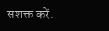सशक्त करें.